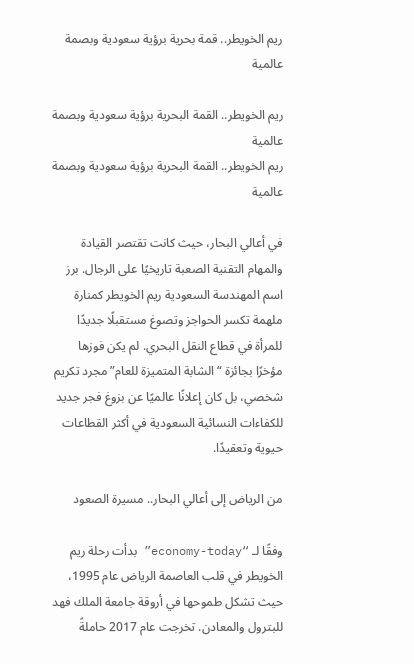ريم الخويطر.. قمة بحرية برؤية سعودية وبصمة عالمية

ريم الخويطر.. القمة البحرية برؤية سعودية وبصمة عالمية
ريم الخويطر.. القمة البحرية برؤية سعودية وبصمة عالمية

في أعالي البحار، حيث كانت تقتصر القيادة والمهام التقنية الصعبة تاريخيًا على الرجال. برز اسم المهندسة السعودية ريم الخويطر كمنارة ملهمة تكسر الحواجز وتصوغ مستقبلًا جديدًا للمرأة في قطاع النقل البحري. لم يكن فوزها مؤخرًا بجائزة “الشابة المتميزة للعام” مجرد تكريم شخصي، بل كان إعلانًا عالميًا عن بزوغ فجر جديد للكفاءات النسائية السعودية في أكثر القطاعات حيوية وتعقيدًا.

من الرياض إلى أعالي البحار.. مسيرة الصعود

وفقًا لـ “economy-today” بدأت رحلة ريم الخويطر في قلب العاصمة الرياض عام 1995، حيث تشكل طموحها في أروقة جامعة الملك فهد للبترول والمعادن. تخرجت عام 2017 حاملةً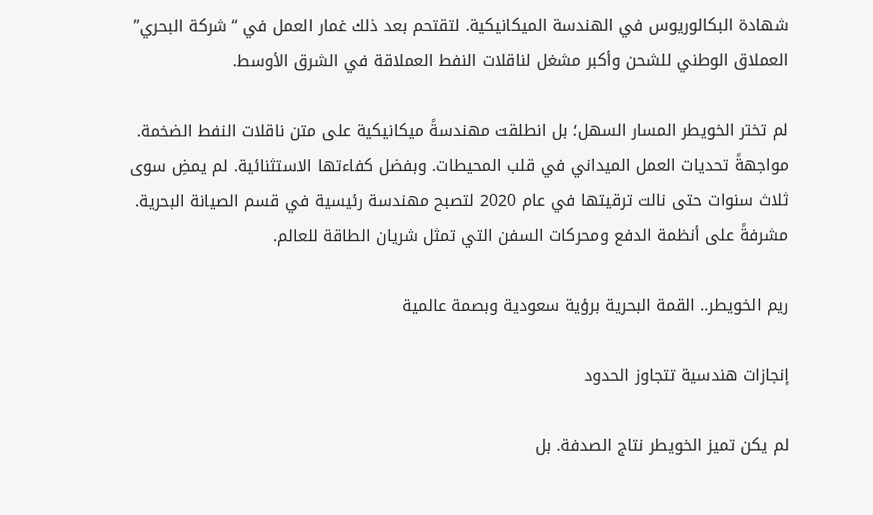شهادة البكالوريوس في الهندسة الميكانيكية. لتقتحم بعد ذلك غمار العمل في “شركة البحري” العملاق الوطني للشحن وأكبر مشغل لناقلات النفط العملاقة في الشرق الأوسط.

لم تختر الخويطر المسار السهل؛ بل انطلقت مهندسةً ميكانيكية على متن ناقلات النفط الضخمة. مواجهةً تحديات العمل الميداني في قلب المحيطات. وبفضل كفاءتها الاستثنائية. لم يمضِ سوى ثلاث سنوات حتى نالت ترقيتها في عام 2020 لتصبح مهندسة رئيسية في قسم الصيانة البحرية. مشرفةً على أنظمة الدفع ومحركات السفن التي تمثل شريان الطاقة للعالم.

ريم الخويطر.. القمة البحرية برؤية سعودية وبصمة عالمية

إنجازات هندسية تتجاوز الحدود

لم يكن تميز الخويطر نتاج الصدفة. بل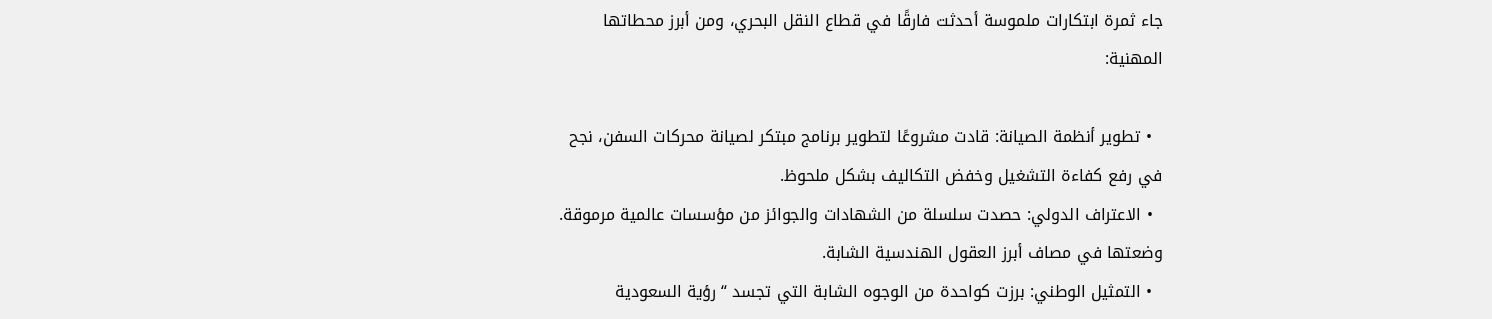جاء ثمرة ابتكارات ملموسة أحدثت فارقًا في قطاع النقل البحري، ومن أبرز محطاتها المهنية:

  • تطوير أنظمة الصيانة: قادت مشروعًا لتطوير برنامج مبتكر لصيانة محركات السفن، نجح في رفع كفاءة التشغيل وخفض التكاليف بشكل ملحوظ.
  • الاعتراف الدولي: حصدت سلسلة من الشهادات والجوائز من مؤسسات عالمية مرموقة. وضعتها في مصاف أبرز العقول الهندسية الشابة.
  • التمثيل الوطني: برزت كواحدة من الوجوه الشابة التي تجسد “رؤية السعودية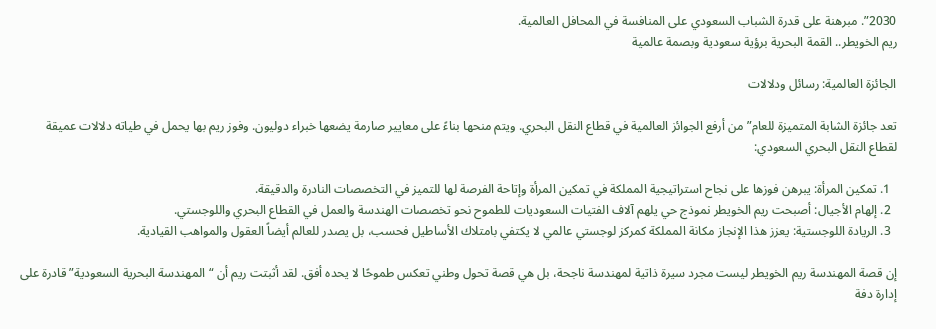2030”. مبرهنة على قدرة الشباب السعودي على المنافسة في المحافل العالمية.
ريم الخويطر.. القمة البحرية برؤية سعودية وبصمة عالمية

الجائزة العالمية: رسائل ودلالات

تعد جائزة الشابة المتميزة للعام” من أرفع الجوائز العالمية في قطاع النقل البحري. ويتم منحها بناءً على معايير صارمة يضعها خبراء دوليون. وفوز ريم بها يحمل في طياته دلالات عميقة لقطاع النقل البحري السعودي:

  1. تمكين المرأة: يبرهن فوزها على نجاح استراتيجية المملكة في تمكين المرأة وإتاحة الفرصة لها للتميز في التخصصات النادرة والدقيقة.
  2. إلهام الأجيال: أصبحت ريم الخويطر نموذج حي يلهم آلاف الفتيات السعوديات للطموح نحو تخصصات الهندسة والعمل في القطاع البحري واللوجستي.
  3. الريادة اللوجستية: يعزز هذا الإنجاز مكانة المملكة كمركز لوجستي عالمي لا يكتفي بامتلاك الأساطيل فحسب، بل يصدر للعالم أيضاً العقول والمواهب القيادية.

إن قصة المهندسة ريم الخويطر ليست مجرد سيرة ذاتية لمهندسة ناجحة، بل هي قصة تحول وطني تعكس طموحًا لا يحده أفق. لقد أثبتت ريم أن “المهندسة البحرية السعودية” قادرة على إدارة دفة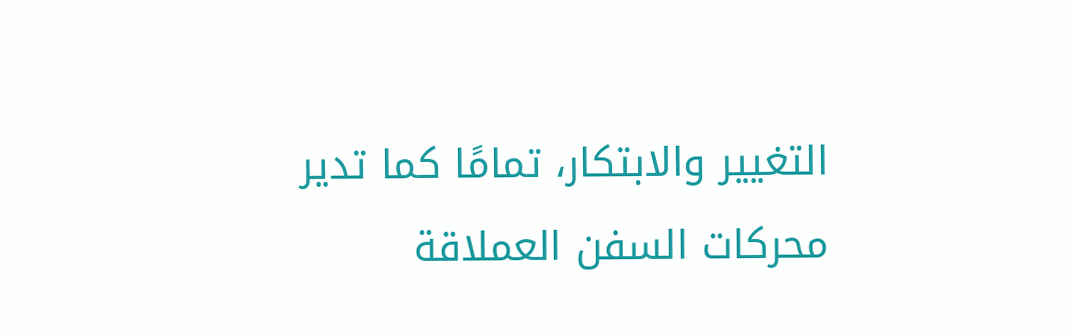التغيير والابتكار، تمامًا كما تدير محركات السفن العملاقة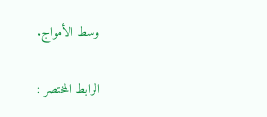وسط الأمواج.

الرابط المختصر :